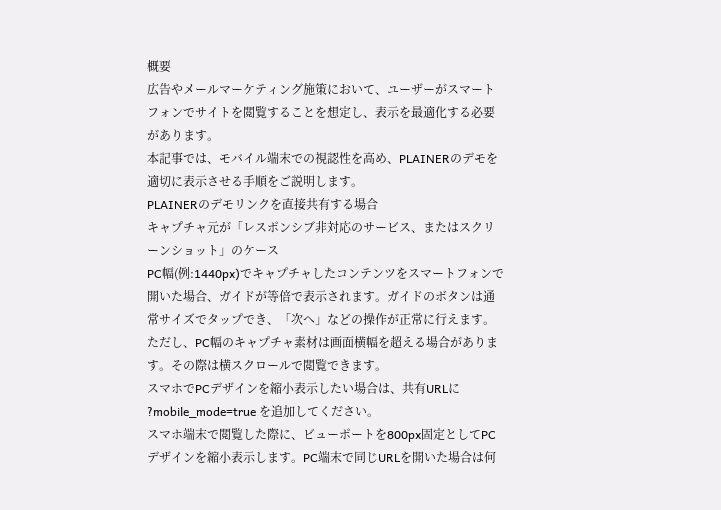概要
広告やメールマーケティング施策において、ユーザーがスマートフォンでサイトを閲覧することを想定し、表示を最適化する必要があります。
本記事では、モバイル端末での視認性を高め、PLAINERのデモを適切に表示させる手順をご説明します。
PLAINERのデモリンクを直接共有する場合
キャプチャ元が「レスポンシブ非対応のサービス、またはスクリーンショット」のケース
PC幅(例:1440px)でキャプチャしたコンテンツをスマートフォンで開いた場合、ガイドが等倍で表示されます。ガイドのボタンは通常サイズでタップでき、「次へ」などの操作が正常に行えます。
ただし、PC幅のキャプチャ素材は画面横幅を超える場合があります。その際は横スクロールで閲覧できます。
スマホでPCデザインを縮小表示したい場合は、共有URLに ?mobile_mode=true を追加してください。
スマホ端末で閲覧した際に、ビューポートを800px固定としてPCデザインを縮小表示します。PC端末で同じURLを開いた場合は何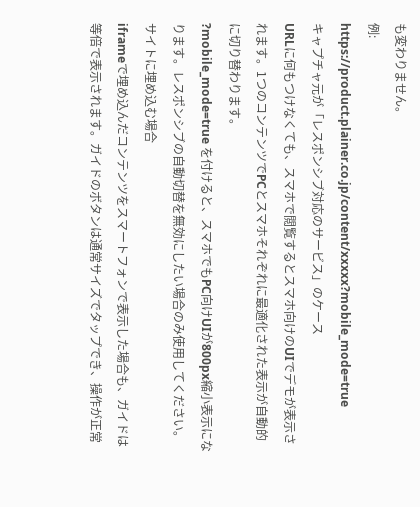も変わりません。
例:
https://product.plainer.co.jp/content/xxxxx?mobile_mode=true
キャプチャ元が「レスポンシブ対応のサービス」のケース
URLに何もつけなくても、スマホで閲覧するとスマホ向けのUIでデモが表示されます。1つのコンテンツでPCとスマホそれぞれに最適化された表示が自動的に切り替わります。
?mobile_mode=true を付けると、スマホでもPC向けUIが800px縮小表示になります。レスポンシブの自動切替を無効にしたい場合のみ使用してください。
サイトに埋め込む場合
iframeで埋め込んだコンテンツをスマートフォンで表示した場合も、ガイドは等倍で表示されます。ガイドのボタンは通常サイズでタップでき、操作が正常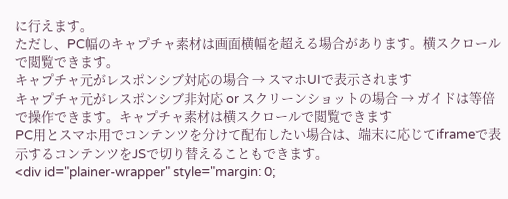に行えます。
ただし、PC幅のキャプチャ素材は画面横幅を超える場合があります。横スクロールで閲覧できます。
キャプチャ元がレスポンシブ対応の場合 → スマホUIで表示されます
キャプチャ元がレスポンシブ非対応 or スクリーンショットの場合 → ガイドは等倍で操作できます。キャプチャ素材は横スクロールで閲覧できます
PC用とスマホ用でコンテンツを分けて配布したい場合は、端末に応じてiframeで表示するコンテンツをJSで切り替えることもできます。
<div id="plainer-wrapper" style="margin: 0;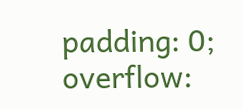padding: 0; overflow: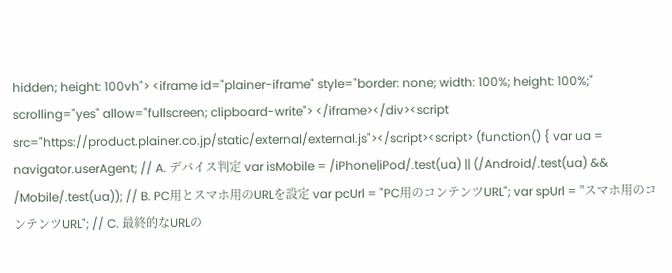hidden; height: 100vh"> <iframe id="plainer-iframe" style="border: none; width: 100%; height: 100%;" scrolling="yes" allow="fullscreen; clipboard-write"> </iframe></div><script src="https://product.plainer.co.jp/static/external/external.js"></script><script> (function() { var ua = navigator.userAgent; // A. デバイス判定 var isMobile = /iPhone|iPod/.test(ua) || (/Android/.test(ua) && /Mobile/.test(ua)); // B. PC用とスマホ用のURLを設定 var pcUrl = "PC用のコンテンツURL"; var spUrl = "スマホ用のコンテンツURL"; // C. 最終的なURLの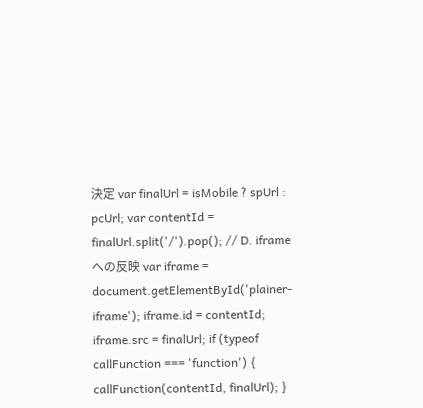決定 var finalUrl = isMobile ? spUrl : pcUrl; var contentId = finalUrl.split('/').pop(); // D. iframeへの反映 var iframe = document.getElementById('plainer-iframe'); iframe.id = contentId; iframe.src = finalUrl; if (typeof callFunction === 'function') { callFunction(contentId, finalUrl); }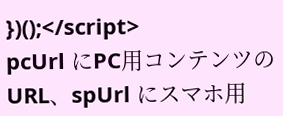})();</script>
pcUrl にPC用コンテンツのURL、spUrl にスマホ用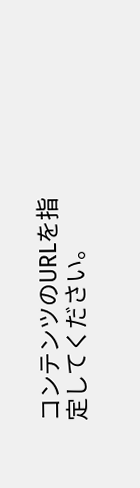コンテンツのURLを指定してください。